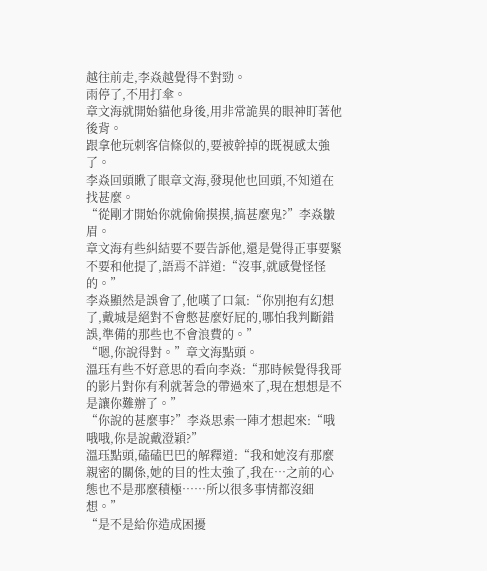越往前走,李焱越覺得不對勁。
雨停了,不用打傘。
章文海就開始貓他身後,用非常詭異的眼神盯著他後背。
跟拿他玩刺客信條似的,要被幹掉的既視感太強了。
李焱回頭瞅了眼章文海,發現他也回頭,不知道在找甚麼。
“從剛才開始你就偷偷摸摸,搞甚麼鬼?”李焱皺眉。
章文海有些糾結要不要告訴他,還是覺得正事要緊不要和他提了,語焉不詳道:“沒事,就感覺怪怪的。”
李焱顯然是誤會了,他嘆了口氣:“你別抱有幻想了,戴城是絕對不會憋甚麼好屁的,哪怕我判斷錯誤,準備的那些也不會浪費的。”
“嗯,你說得對。”章文海點頭。
溫珏有些不好意思的看向李焱:“那時候覺得我哥的影片對你有利就著急的帶過來了,現在想想是不是讓你難辦了。”
“你說的甚麼事?”李焱思索一陣才想起來:“哦哦哦,你是說戴澄穎?”
溫珏點頭,磕磕巴巴的解釋道:“我和她沒有那麼親密的關係,她的目的性太強了,我在…之前的心態也不是那麼積極……所以很多事情都沒細想。”
“是不是給你造成困擾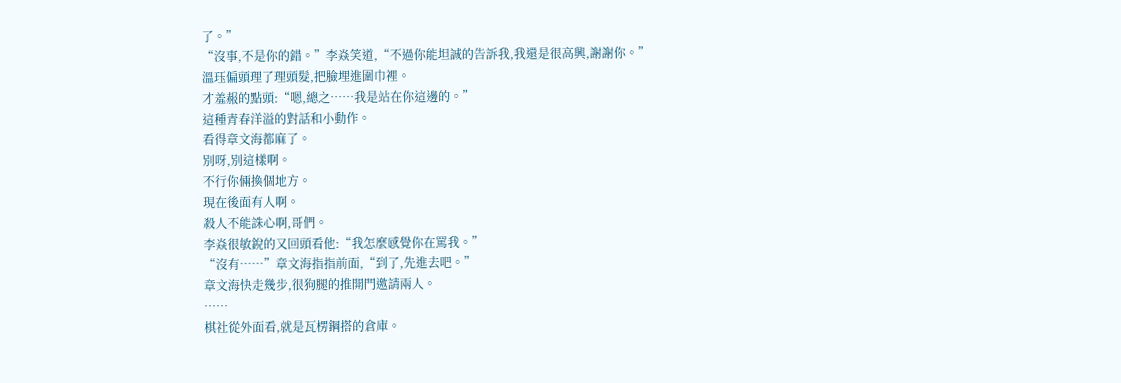了。”
“沒事,不是你的錯。”李焱笑道,“不過你能坦誠的告訴我,我還是很高興,謝謝你。”
溫珏偏頭理了理頭髮,把臉埋進圍巾裡。
才羞赧的點頭:“嗯,總之……我是站在你這邊的。”
這種青春洋溢的對話和小動作。
看得章文海都麻了。
別呀,別這樣啊。
不行你倆換個地方。
現在後面有人啊。
殺人不能誅心啊,哥們。
李焱很敏銳的又回頭看他:“我怎麼感覺你在罵我。”
“沒有……”章文海指指前面,“到了,先進去吧。”
章文海快走幾步,很狗腿的推開門邀請兩人。
……
棋社從外面看,就是瓦楞鋼搭的倉庫。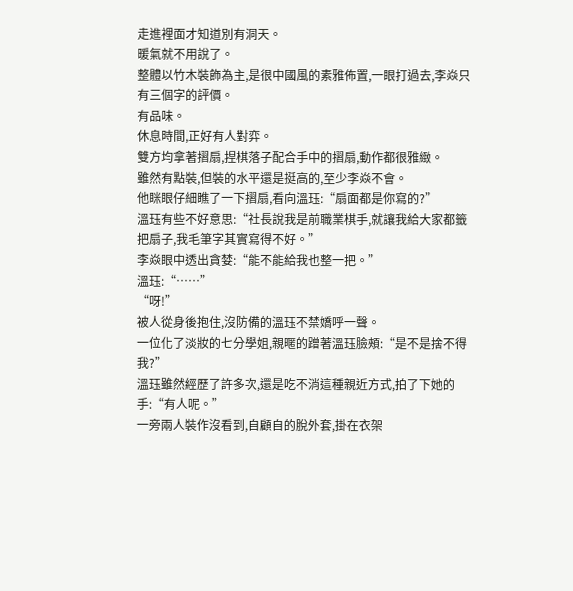走進裡面才知道別有洞天。
暖氣就不用說了。
整體以竹木裝飾為主,是很中國風的素雅佈置,一眼打過去,李焱只有三個字的評價。
有品味。
休息時間,正好有人對弈。
雙方均拿著摺扇,捏棋落子配合手中的摺扇,動作都很雅緻。
雖然有點裝,但裝的水平還是挺高的,至少李焱不會。
他眯眼仔細瞧了一下摺扇,看向溫珏:“扇面都是你寫的?”
溫珏有些不好意思:“社長說我是前職業棋手,就讓我給大家都籤把扇子,我毛筆字其實寫得不好。”
李焱眼中透出貪婪:“能不能給我也整一把。”
溫珏:“……”
“呀!”
被人從身後抱住,沒防備的溫珏不禁嬌呼一聲。
一位化了淡妝的七分學姐,親暱的蹭著溫珏臉頰:“是不是捨不得我?”
溫珏雖然經歷了許多次,還是吃不消這種親近方式,拍了下她的手:“有人呢。”
一旁兩人裝作沒看到,自顧自的脫外套,掛在衣架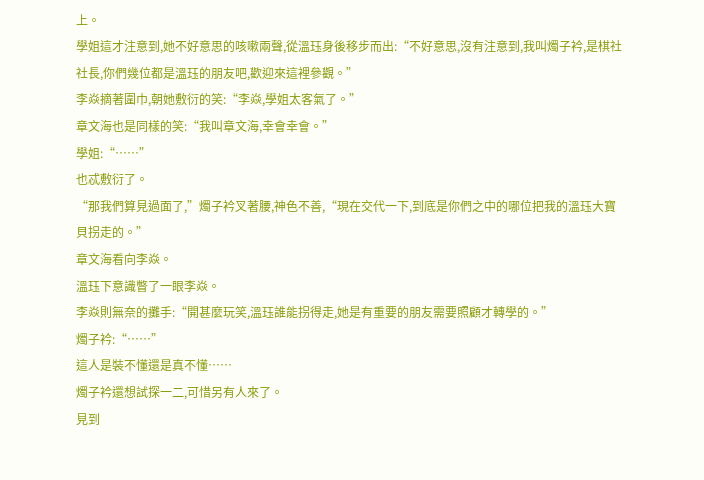上。
學姐這才注意到,她不好意思的咳嗽兩聲,從溫珏身後移步而出:“不好意思,沒有注意到,我叫燭子衿,是棋社社長,你們幾位都是溫珏的朋友吧,歡迎來這裡參觀。”
李焱摘著圍巾,朝她敷衍的笑:“李焱,學姐太客氣了。”
章文海也是同樣的笑:“我叫章文海,幸會幸會。”
學姐:“……”
也忒敷衍了。
“那我們算見過面了,”燭子衿叉著腰,神色不善,“現在交代一下,到底是你們之中的哪位把我的溫珏大寶貝拐走的。”
章文海看向李焱。
溫珏下意識瞥了一眼李焱。
李焱則無奈的攤手:“開甚麼玩笑,溫珏誰能拐得走,她是有重要的朋友需要照顧才轉學的。”
燭子衿:“……”
這人是裝不懂還是真不懂……
燭子衿還想試探一二,可惜另有人來了。
見到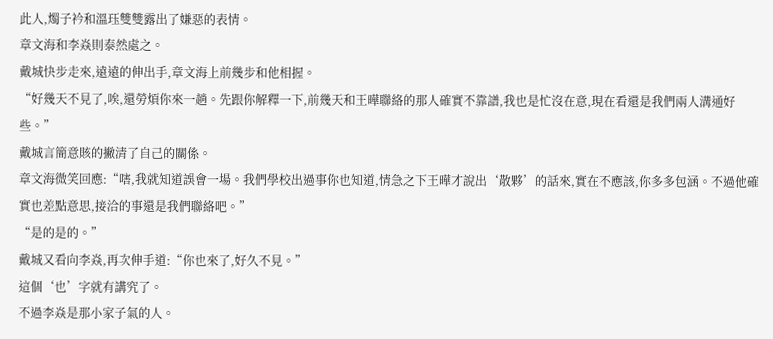此人,燭子衿和溫珏雙雙露出了嫌惡的表情。
章文海和李焱則泰然處之。
戴城快步走來,遠遠的伸出手,章文海上前幾步和他相握。
“好幾天不見了,唉,還勞煩你來一趟。先跟你解釋一下,前幾天和王曄聯絡的那人確實不靠譜,我也是忙沒在意,現在看還是我們兩人溝通好些。”
戴城言簡意賅的撇清了自己的關係。
章文海微笑回應:“嗐,我就知道誤會一場。我們學校出過事你也知道,情急之下王曄才說出‘散夥’的話來,實在不應該,你多多包涵。不過他確實也差點意思,接洽的事還是我們聯絡吧。”
“是的是的。”
戴城又看向李焱,再次伸手道:“你也來了,好久不見。”
這個‘也’字就有講究了。
不過李焱是那小家子氣的人。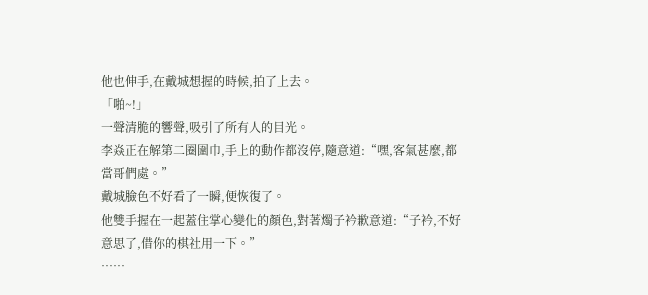他也伸手,在戴城想握的時候,拍了上去。
「啪~!」
一聲清脆的響聲,吸引了所有人的目光。
李焱正在解第二圈圍巾,手上的動作都沒停,隨意道:“嘿,客氣甚麼,都當哥們處。”
戴城臉色不好看了一瞬,便恢復了。
他雙手握在一起蓋住掌心變化的顏色,對著燭子衿歉意道:“子衿,不好意思了,借你的棋社用一下。”
……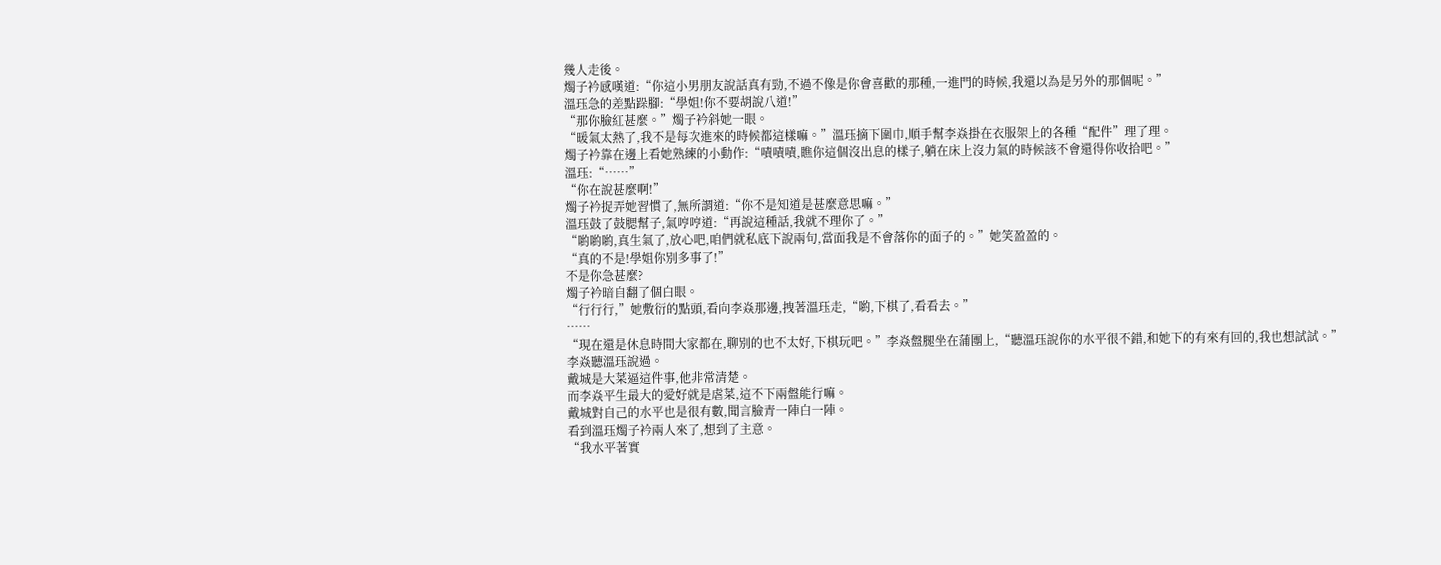幾人走後。
燭子衿感嘆道:“你這小男朋友說話真有勁,不過不像是你會喜歡的那種,一進門的時候,我還以為是另外的那個呢。”
溫珏急的差點跺腳:“學姐!你不要胡說八道!”
“那你臉紅甚麼。”燭子衿斜她一眼。
“暖氣太熱了,我不是每次進來的時候都這樣嘛。”溫珏摘下圍巾,順手幫李焱掛在衣服架上的各種“配件”理了理。
燭子衿靠在邊上看她熟練的小動作:“嘖嘖嘖,瞧你這個沒出息的樣子,躺在床上沒力氣的時候該不會還得你收拾吧。”
溫珏:“……”
“你在說甚麼啊!”
燭子衿捉弄她習慣了,無所謂道:“你不是知道是甚麼意思嘛。”
溫珏鼓了鼓腮幫子,氣哼哼道:“再說這種話,我就不理你了。”
“喲喲喲,真生氣了,放心吧,咱們就私底下說兩句,當面我是不會落你的面子的。”她笑盈盈的。
“真的不是!學姐你別多事了!”
不是你急甚麼?
燭子衿暗自翻了個白眼。
“行行行,”她敷衍的點頭,看向李焱那邊,拽著溫珏走,“喲,下棋了,看看去。”
……
“現在還是休息時間大家都在,聊別的也不太好,下棋玩吧。”李焱盤腿坐在蒲團上,“聽溫珏說你的水平很不錯,和她下的有來有回的,我也想試試。”
李焱聽溫珏說過。
戴城是大菜逼這件事,他非常清楚。
而李焱平生最大的愛好就是虐菜,這不下兩盤能行嘛。
戴城對自己的水平也是很有數,聞言臉青一陣白一陣。
看到溫珏燭子衿兩人來了,想到了主意。
“我水平著實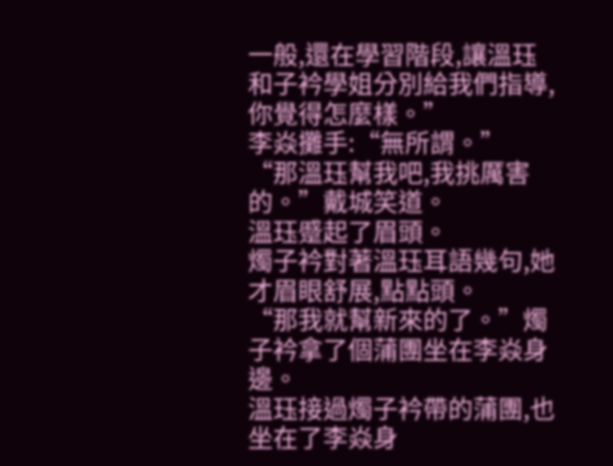一般,還在學習階段,讓溫珏和子衿學姐分別給我們指導,你覺得怎麼樣。”
李焱攤手:“無所謂。”
“那溫珏幫我吧,我挑厲害的。”戴城笑道。
溫珏蹙起了眉頭。
燭子衿對著溫珏耳語幾句,她才眉眼舒展,點點頭。
“那我就幫新來的了。”燭子衿拿了個蒲團坐在李焱身邊。
溫珏接過燭子衿帶的蒲團,也坐在了李焱身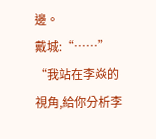邊。
戴城:“……”
“我站在李焱的視角,給你分析李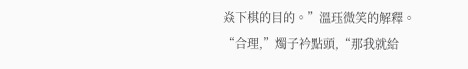焱下棋的目的。”溫珏微笑的解釋。
“合理,”燭子衿點頭,“那我就給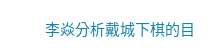李焱分析戴城下棋的目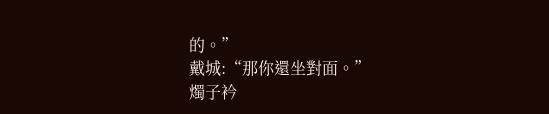的。”
戴城:“那你還坐對面。”
燭子衿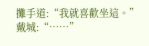攤手道:“我就喜歡坐這。”
戴城:“……”